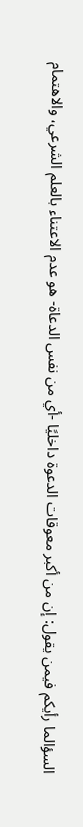السؤالما رأيكم فيمن يقول: إن من أكبر معوقات الدعوة داخليًا -أي من نفس الدعاة- هو عدم الاعتناء بالعلم الشرعي، والاهتمام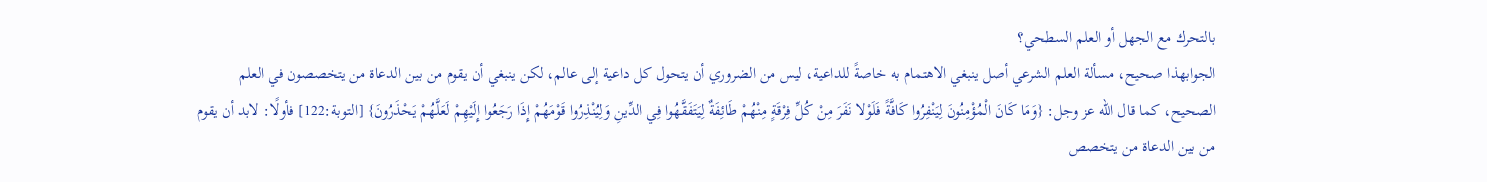بالتحرك مع الجهل أو العلم السطحي؟
الجوابهذا صحيح، مسألة العلم الشرعي أصل ينبغي الاهتمام به خاصةً للداعية، ليس من الضروري أن يتحول كل داعية إلى عالم، لكن ينبغي أن يقوم من بين الدعاة من يتخصصون في العلم الصحيح، كما قال الله عز وجل: {وَمَا كَانَ الْمُؤْمِنُونَ لِيَنْفِرُوا كَافَّةً فَلَوْلا نَفَرَ مِنْ كُلِّ فِرْقَةٍ مِنْهُمْ طَائِفَةٌ لِيَتَفَقَّهُوا فِي الدِّينِ وَلِيُنْذِرُوا قَوْمَهُمْ إِذَا رَجَعُوا إِلَيْهِمْ لَعَلَّهُمْ يَحْذَرُونَ} [التوبة:122] فأولًا: لابد أن يقوم من بين الدعاة من يتخصص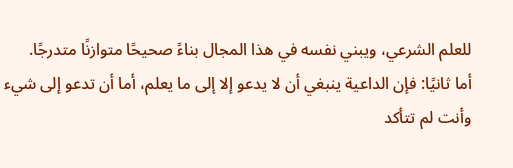للعلم الشرعي، ويبني نفسه في هذا المجال بناءً صحيحًا متوازنًا متدرجًا.
أما ثانيًا: فإن الداعية ينبغي أن لا يدعو إلا إلى ما يعلم، أما أن تدعو إلى شيء وأنت لم تتأكد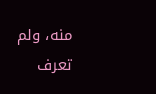منه، ولم تعرف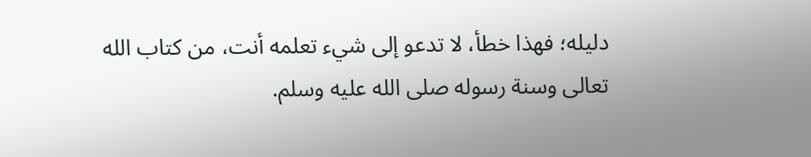دليله؛ فهذا خطأ، لا تدعو إلى شيء تعلمه أنت، من كتاب الله تعالى وسنة رسوله صلى الله عليه وسلم.